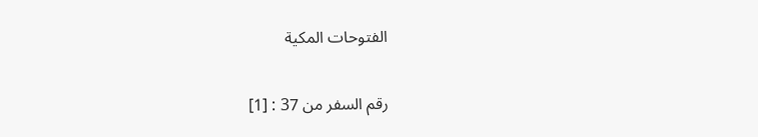الفتوحات المكية

رقم السفر من 37 : [1]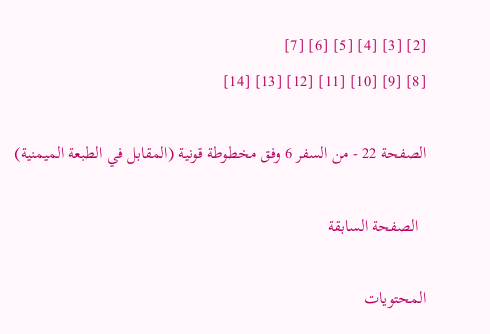[2] [3] [4] [5] [6] [7]
[8] [9] [10] [11] [12] [13] [14]

الصفحة 22 - من السفر 6 وفق مخطوطة قونية (المقابل في الطبعة الميمنية)

  الصفحة السابقة

المحتويات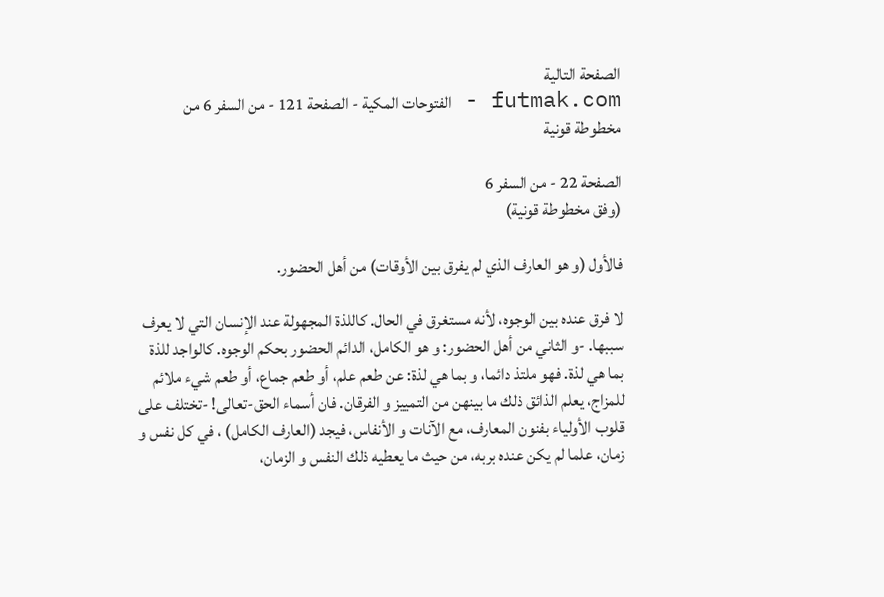الصفحة التالية
futmak.com - الفتوحات المكية - الصفحة 121 - من السفر 6 من مخطوطة قونية

الصفحة 22 - من السفر 6
(وفق مخطوطة قونية)

فالأول (و هو العارف الذي لم يفرق بين الأوقات) من أهل الحضور.

لا فرق عنده بين الوجوه، لأنه مستغرق في الحال. كاللذة المجهولة عند الإنسان التي لا يعرف سببها. -و الثاني من أهل الحضور: و هو الكامل، الدائم الحضور بحكم الوجوه. كالواجد للذة بما هي لذة. فهو ملتذ دائما، و بما هي لذة: عن طعم علم، أو طعم جماع، أو طعم شيء ملائم للمزاج، يعلم الذائق ذلك ما بينهن من التمييز و الفرقان. فان أسماء الحق-تعالى! -تختلف على قلوب الأولياء بفنون المعارف، مع الآنات و الأنفاس، فيجد (العارف الكامل) ، في كل نفس و زمان، علما لم يكن عنده بربه، من حيث ما يعطيه ذلك النفس و الزمان،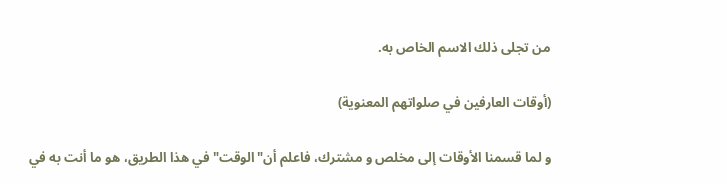من تجلى ذلك الاسم الخاص به.

(أوقات العارفين في صلواتهم المعنوية)

و لما قسمنا الأوقات إلى مخلص و مشترك، فاعلم أن"الوقت" في هذا الطريق، هو ما أنت به في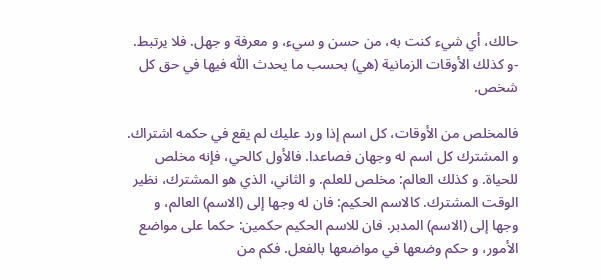حالك، أي شيء كنت به، من حسن و سيء، و معرفة و جهل. فلا يرتبط. -و كذلك الأوقات الزمانية (هي) بحسب ما يحدث اللّٰه فيها في حق كل شخص.

فالمخلص من الأوقات، كل اسم إذا ورد عليك لم يقع في حكمه اشتراك. و المشترك كل اسم له وجهان فصاعدا. فالأول كالحي، فإنه مخلص للحياة. و كذلك العالم: مخلص للعلم. و الثاني، الذي هو المشترك، نظير الوقت المشترك. كالاسم الحكيم: فان له وجها إلى (الاسم) العالم، و وجها إلى (الاسم) المدبر. فان للاسم الحكيم حكمين: حكما على مواضع الأمور، و حكم وضعها في مواضعها بالفعل. فكم من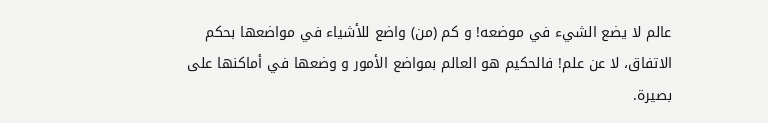عالم لا يضع الشيء في موضعه! و كم (من) واضع للأشياء في مواضعها بحكم الاتفاق، لا عن علم! فالحكيم هو العالم بمواضع الأمور و وضعها في أماكنها على بصيرة.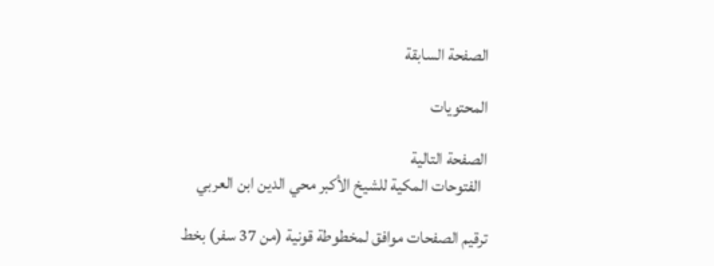الصفحة السابقة

المحتويات

الصفحة التالية
  الفتوحات المكية للشيخ الأكبر محي الدين ابن العربي

ترقيم الصفحات موافق لمخطوطة قونية (من 37 سفر) بخط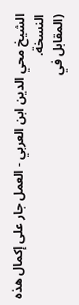الشيخ محي الدين ابن العربي - العمل جار على إكمال هذه النسخة.
(المقابل في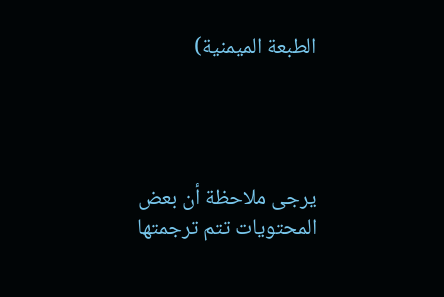الطبعة الميمنية)




يرجى ملاحظة أن بعض المحتويات تتم ترجمتها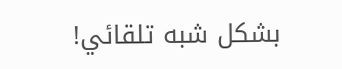بشكل شبه تلقائي!